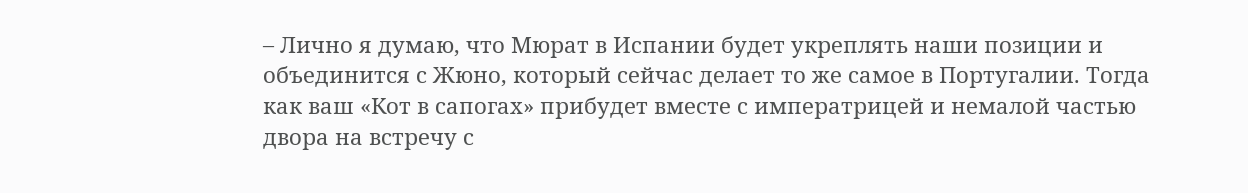– Лично я думаю, что Мюрат в Испании будет укреплять наши позиции и объединится с Жюно, который сейчас делает то же самое в Португалии. Тогда как ваш «Кот в сапогах» прибудет вместе с императрицей и немалой частью двора на встречу с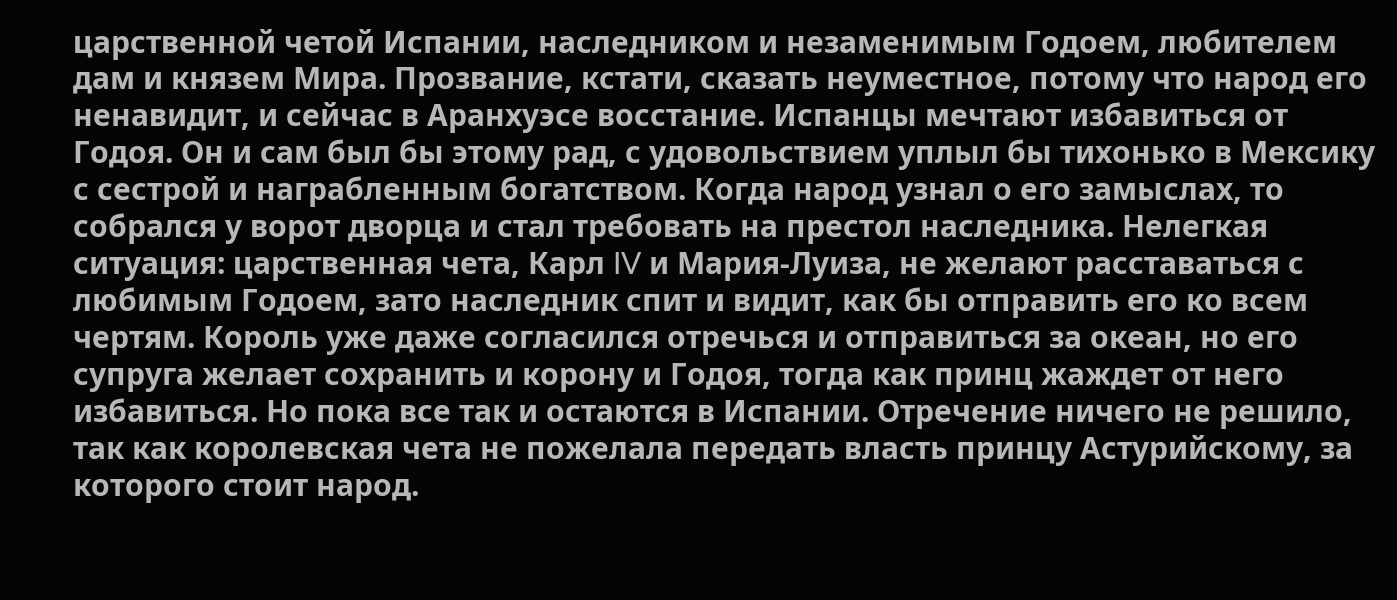царственной четой Испании, наследником и незаменимым Годоем, любителем дам и князем Мира. Прозвание, кстати, сказать неуместное, потому что народ его ненавидит, и сейчас в Аранхуэсе восстание. Испанцы мечтают избавиться от Годоя. Он и сам был бы этому рад, с удовольствием уплыл бы тихонько в Мексику с сестрой и награбленным богатством. Когда народ узнал о его замыслах, то собрался у ворот дворца и стал требовать на престол наследника. Нелегкая ситуация: царственная чета, Карл IV и Мария-Луиза, не желают расставаться с любимым Годоем, зато наследник спит и видит, как бы отправить его ко всем чертям. Король уже даже согласился отречься и отправиться за океан, но его супруга желает сохранить и корону и Годоя, тогда как принц жаждет от него избавиться. Но пока все так и остаются в Испании. Отречение ничего не решило, так как королевская чета не пожелала передать власть принцу Астурийскому, за которого стоит народ.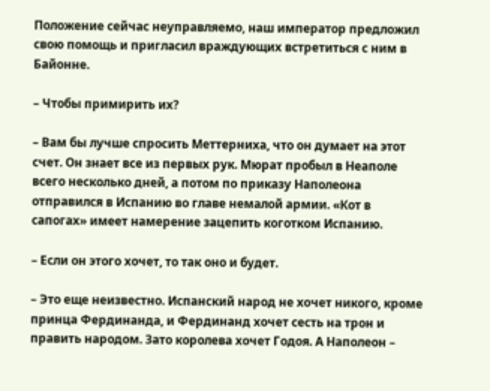Положение сейчас неуправляемо, наш император предложил свою помощь и пригласил враждующих встретиться с ним в Байонне.

– Чтобы примирить их?

– Вам бы лучше спросить Меттерниха, что он думает на этот счет. Он знает все из первых рук. Мюрат пробыл в Неаполе всего несколько дней, а потом по приказу Наполеона отправился в Испанию во главе немалой армии. «Кот в сапогах» имеет намерение зацепить коготком Испанию.

– Если он этого хочет, то так оно и будет.

– Это еще неизвестно. Испанский народ не хочет никого, кроме принца Фердинанда, и Фердинанд хочет сесть на трон и править народом. Зато королева хочет Годоя. А Наполеон –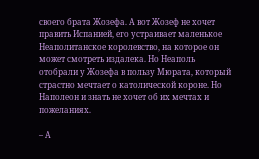своего брата Жозефа. А вот Жозеф не хочет править Испанией, его устраивает маленькое Неаполитанское королевство, на которое он может смотреть издалека. Но Неаполь отобрали у Жозефа в пользу Мюрата, который страстно мечтает о католической короне. Но Наполеон и знать не хочет об их мечтах и пожеланиях.

– А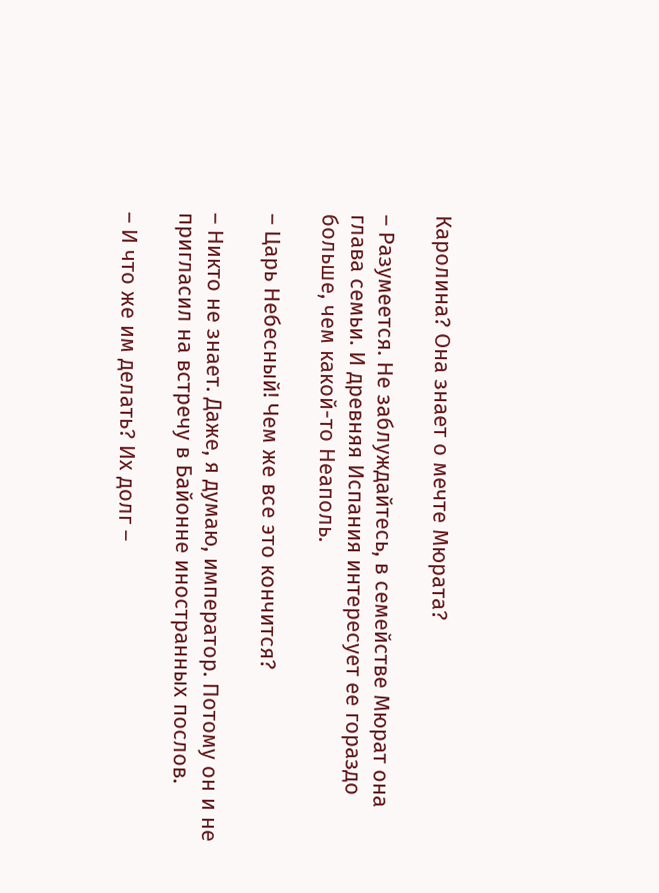Каролина? Она знает о мечте Мюрата?

– Разумеется. Не заблуждайтесь, в семействе Мюрат она глава семьи. И древняя Испания интересует ее гораздо больше, чем какой-то Неаполь.

– Царь Небесный! Чем же все это кончится?

– Никто не знает. Даже, я думаю, император. Потому он и не пригласил на встречу в Байонне иностранных послов.

– И что же им делать? Их долг –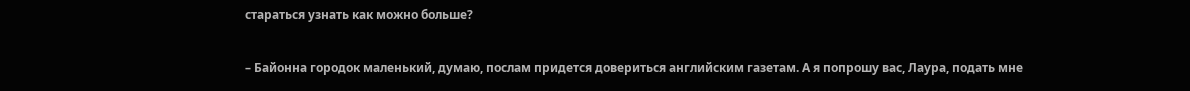стараться узнать как можно больше?

– Байонна городок маленький, думаю, послам придется довериться английским газетам. А я попрошу вас, Лаура, подать мне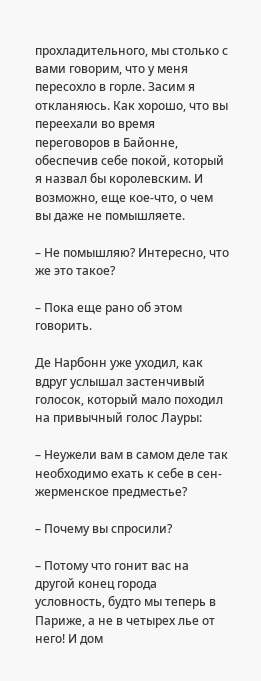прохладительного, мы столько с вами говорим, что у меня пересохло в горле. Засим я откланяюсь. Как хорошо, что вы переехали во время переговоров в Байонне, обеспечив себе покой, который я назвал бы королевским. И возможно, еще кое-что, о чем вы даже не помышляете.

– Не помышляю? Интересно, что же это такое?

– Пока еще рано об этом говорить.

Де Нарбонн уже уходил, как вдруг услышал застенчивый голосок, который мало походил на привычный голос Лауры:

– Неужели вам в самом деле так необходимо ехать к себе в сен-жерменское предместье?

– Почему вы спросили?

– Потому что гонит вас на другой конец города условность, будто мы теперь в Париже, а не в четырех лье от него! И дом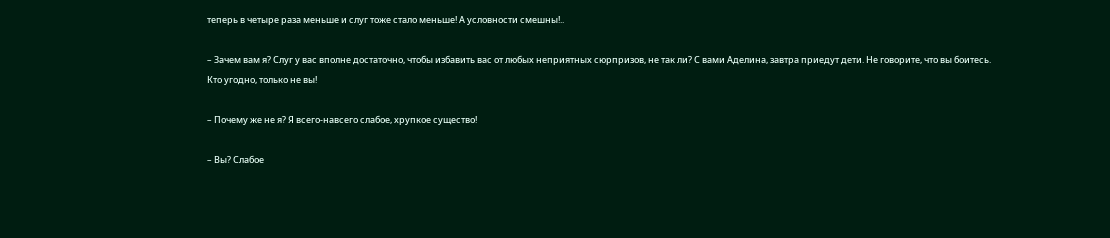теперь в четыре раза меньше и слуг тоже стало меньше! А условности смешны!..

– Зачем вам я? Слуг у вас вполне достаточно, чтобы избавить вас от любых неприятных сюрпризов, не так ли? С вами Аделина, завтра приедут дети. Не говорите, что вы боитесь. Кто угодно, только не вы!

– Почему же не я? Я всего-навсего слабое, хрупкое существо!

– Вы? Слабое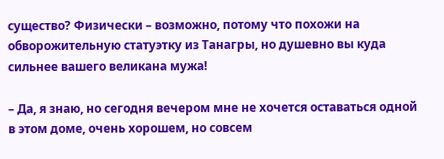существо? Физически – возможно, потому что похожи на обворожительную статуэтку из Танагры, но душевно вы куда сильнее вашего великана мужа!

– Да, я знаю, но сегодня вечером мне не хочется оставаться одной в этом доме, очень хорошем, но совсем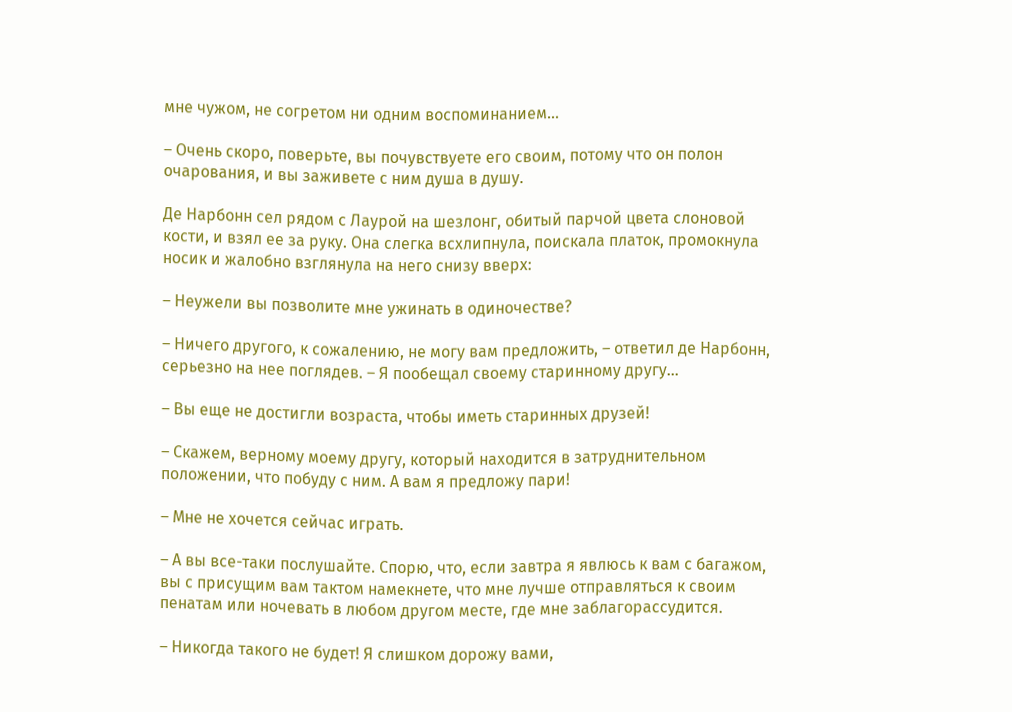мне чужом, не согретом ни одним воспоминанием…

– Очень скоро, поверьте, вы почувствуете его своим, потому что он полон очарования, и вы заживете с ним душа в душу.

Де Нарбонн сел рядом с Лаурой на шезлонг, обитый парчой цвета слоновой кости, и взял ее за руку. Она слегка всхлипнула, поискала платок, промокнула носик и жалобно взглянула на него снизу вверх:

– Неужели вы позволите мне ужинать в одиночестве?

– Ничего другого, к сожалению, не могу вам предложить, – ответил де Нарбонн, серьезно на нее поглядев. – Я пообещал своему старинному другу…

– Вы еще не достигли возраста, чтобы иметь старинных друзей!

– Скажем, верному моему другу, который находится в затруднительном положении, что побуду с ним. А вам я предложу пари!

– Мне не хочется сейчас играть.

– А вы все-таки послушайте. Спорю, что, если завтра я явлюсь к вам с багажом, вы с присущим вам тактом намекнете, что мне лучше отправляться к своим пенатам или ночевать в любом другом месте, где мне заблагорассудится.

– Никогда такого не будет! Я слишком дорожу вами,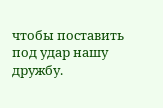чтобы поставить под удар нашу дружбу.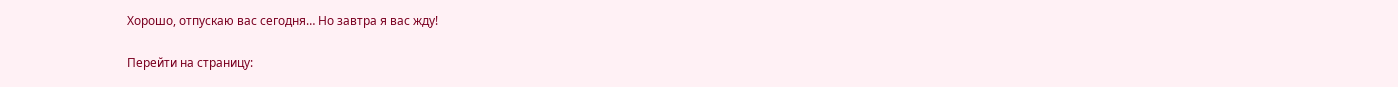Хорошо, отпускаю вас сегодня… Но завтра я вас жду!

Перейти на страницу: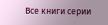Все книги серии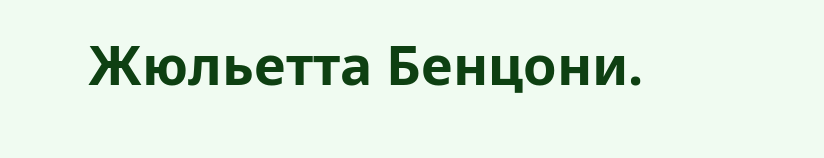Жюльетта Бенцони.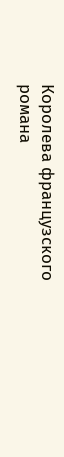Королева французского романа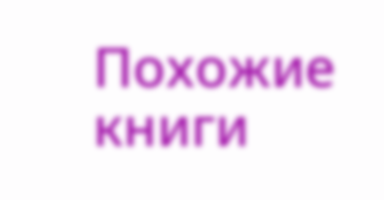Похожие книги